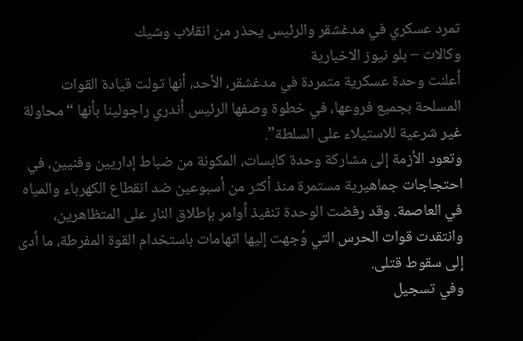تمرد عسكري في مدغشقر والرئيس يحذر من انقلاب وشيك
وكالات – بلو نيوز الاخبارية
أعلنت وحدة عسكرية متمردة في مدغشقر، الأحد، أنها تولت قيادة القوات المسلحة بجميع فروعها، في خطوة وصفها الرئيس أندري راجولينا بأنها “محاولة غير شرعية للاستيلاء على السلطة”.
وتعود الأزمة إلى مشاركة وحدة كابسات، المكونة من ضباط إداريين وفنيين، في احتجاجات جماهيرية مستمرة منذ أكثر من أسبوعين ضد انقطاع الكهرباء والمياه في العاصمة. وقد رفضت الوحدة تنفيذ أوامر بإطلاق النار على المتظاهرين، وانتقدت قوات الحرس التي وُجهت إليها اتهامات باستخدام القوة المفرطة، ما أدى إلى سقوط قتلى.
وفي تسجيل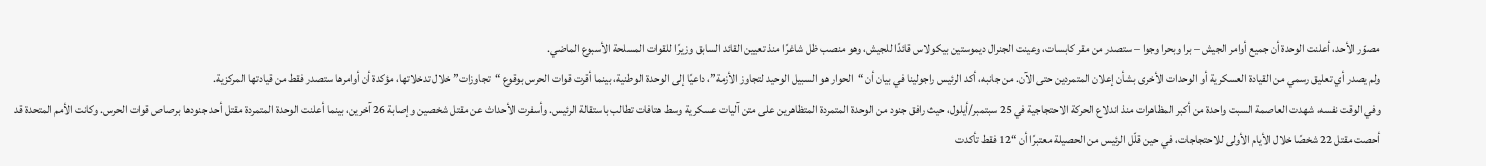مصوّر الأحد، أعلنت الوحدة أن جميع أوامر الجيش – برا وبحرا وجوا – ستصدر من مقر كابسات، وعينت الجنرال ديموستين بيكولاس قائدًا للجيش، وهو منصب ظل شاغرًا منذ تعيين القائد السابق وزيرًا للقوات المسلحة الأسبوع الماضي.
ولم يصدر أي تعليق رسمي من القيادة العسكرية أو الوحدات الأخرى بشأن إعلان المتمردين حتى الآن. من جانبه، أكد الرئيس راجولينا في بيان أن “الحوار هو السبيل الوحيد لتجاوز الأزمة”، داعيًا إلى الوحدة الوطنية، بينما أقرت قوات الحرس بوقوع “تجاوزات” خلال تدخلاتها، مؤكدة أن أوامرها ستصدر فقط من قيادتها المركزية.
وفي الوقت نفسه، شهدت العاصمة السبت واحدة من أكبر المظاهرات منذ اندلاع الحركة الاحتجاجية في 25 سبتمبر/أيلول، حيث رافق جنود من الوحدة المتمردة المتظاهرين على متن آليات عسكرية وسط هتافات تطالب باستقالة الرئيس. وأسفرت الأحداث عن مقتل شخصين وإصابة 26 آخرين، بينما أعلنت الوحدة المتمردة مقتل أحد جنودها برصاص قوات الحرس. وكانت الأمم المتحدة قد أحصت مقتل 22 شخصًا خلال الأيام الأولى للاحتجاجات، في حين قلّل الرئيس من الحصيلة معتبرًا أن “12 فقط تأكدت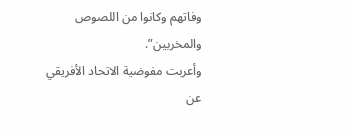وفاتهم وكانوا من اللصوص والمخربين”.
وأعربت مفوضية الاتحاد الأفريقي عن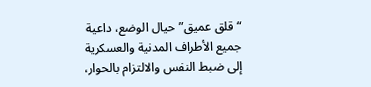“قلق عميق” حيال الوضع، داعية جميع الأطراف المدنية والعسكرية إلى ضبط النفس والالتزام بالحوار،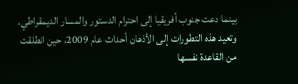بينما دعت جنوب أفريقيا إلى احترام الدستور والمسار الديمقراطي.
وتعيد هذه التطورات إلى الأذهان أحداث عام 2009، حين انطلقت من القاعدة نفسها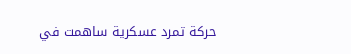حركة تمرد عسكرية ساهمت في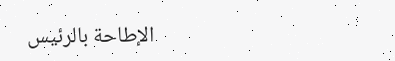الإطاحة بالرئيس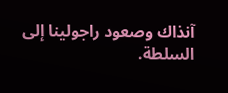آنذاك وصعود راجولينا إلى السلطة.